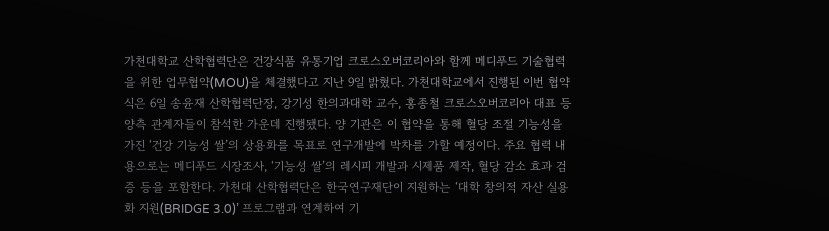가천대학교 산학협력단은 건강식품 유통기업 크로스오버코리아와 함께 메디푸드 기술협력을 위한 업무협약(MOU)을 체결했다고 지난 9일 밝혔다. 가천대학교에서 진행된 이번 협약식은 6일 송윤재 산학협력단장, 강기성 한의과대학 교수, 홍종철 크로스오버코리아 대표 등 양측 관계자들이 참석한 가운데 진행됐다. 양 기관은 이 협약을 통해 혈당 조절 기능성을 가진 ‘건강 기능성 쌀’의 상용화를 목표로 연구개발에 박차를 가할 예정이다. 주요 협력 내용으로는 메디푸드 시장조사, ‘기능성 쌀’의 레시피 개발과 시제품 제작, 혈당 감소 효과 검증 등을 포함한다. 가천대 산학협력단은 한국연구재단이 지원하는 ‘대학 창의적 자산 실용화 지원(BRIDGE 3.0)’ 프로그램과 연계하여 기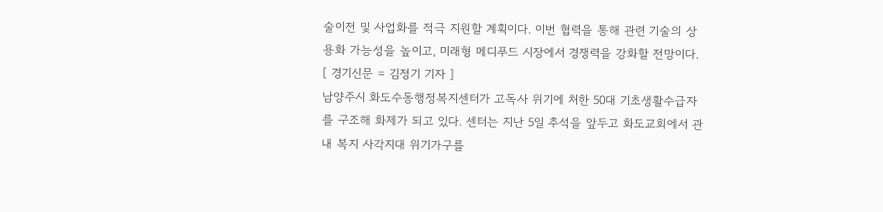술이전 및 사업화를 적극 지원할 계획이다. 이번 협력을 통해 관련 기술의 상용화 가능성을 높이고, 미래형 메디푸드 시장에서 경쟁력을 강화할 전망이다. [ 경기신문 = 김정기 기자 ]
남양주시 화도수동행정복지센터가 고독사 위기에 처한 50대 기초생활수급자를 구조해 화제가 되고 있다. 센터는 지난 5일 추석을 앞두고 화도교회에서 관내 복지 사각지대 위기가구를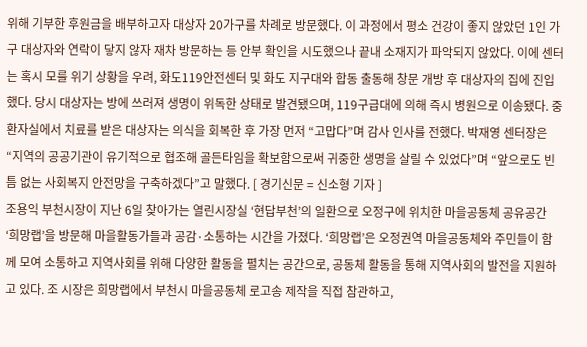위해 기부한 후원금을 배부하고자 대상자 20가구를 차례로 방문했다. 이 과정에서 평소 건강이 좋지 않았던 1인 가구 대상자와 연락이 닿지 않자 재차 방문하는 등 안부 확인을 시도했으나 끝내 소재지가 파악되지 않았다. 이에 센터는 혹시 모를 위기 상황을 우려, 화도119안전센터 및 화도 지구대와 합동 출동해 창문 개방 후 대상자의 집에 진입했다. 당시 대상자는 방에 쓰러져 생명이 위독한 상태로 발견됐으며, 119구급대에 의해 즉시 병원으로 이송됐다. 중환자실에서 치료를 받은 대상자는 의식을 회복한 후 가장 먼저 “고맙다”며 감사 인사를 전했다. 박재영 센터장은 “지역의 공공기관이 유기적으로 협조해 골든타임을 확보함으로써 귀중한 생명을 살릴 수 있었다”며 “앞으로도 빈틈 없는 사회복지 안전망을 구축하겠다”고 말했다. [ 경기신문 = 신소형 기자 ]
조용익 부천시장이 지난 6일 찾아가는 열린시장실 ‘현답부천’의 일환으로 오정구에 위치한 마을공동체 공유공간 ‘희망랩’을 방문해 마을활동가들과 공감·소통하는 시간을 가졌다. ‘희망랩’은 오정권역 마을공동체와 주민들이 함께 모여 소통하고 지역사회를 위해 다양한 활동을 펼치는 공간으로, 공동체 활동을 통해 지역사회의 발전을 지원하고 있다. 조 시장은 희망랩에서 부천시 마을공동체 로고송 제작을 직접 참관하고,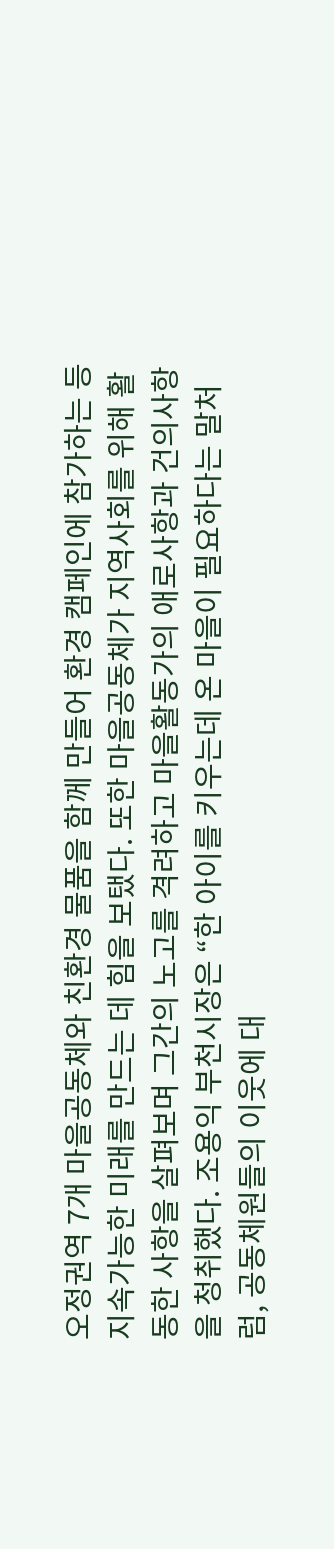오정권역 7개 마을공동체와 친환경 물품을 함께 만들어 환경 캠페인에 참가하는 등 지속가능한 미래를 만드는 데 힘을 보탰다. 또한 마을공동체가 지역사회를 위해 활동한 사항을 살펴보며 그간의 노고를 격려하고 마을활동가의 애로사항과 건의사항을 청취했다. 조용익 부천시장은 “한 아이를 키우는데 온 마을이 필요하다는 말처럼, 공동체원들의 이웃에 대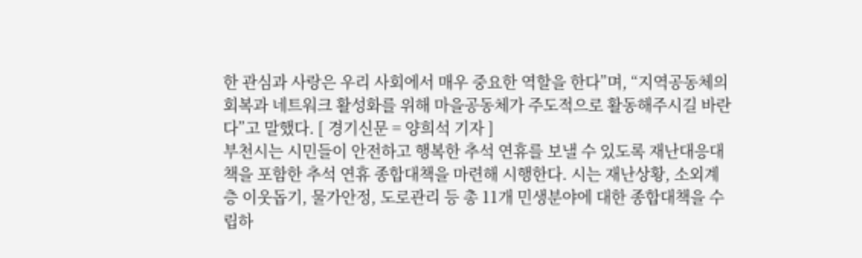한 관심과 사랑은 우리 사회에서 매우 중요한 역할을 한다”며, “지역공동체의 회복과 네트워크 활성화를 위해 마을공동체가 주도적으로 활동해주시길 바란다”고 말했다. [ 경기신문 = 양희석 기자 ]
부천시는 시민들이 안전하고 행복한 추석 연휴를 보낼 수 있도록 재난대응대책을 포함한 추석 연휴 종합대책을 마련해 시행한다. 시는 재난상황, 소외계층 이웃돕기, 물가안정, 도로관리 등 총 11개 민생분야에 대한 종합대책을 수립하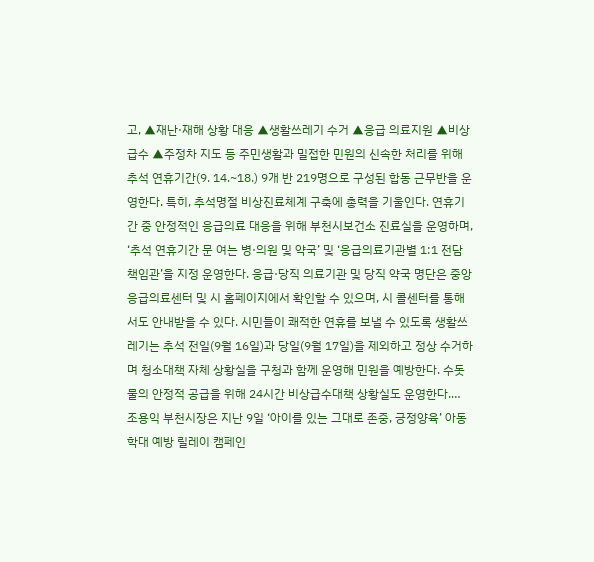고, ▲재난·재해 상황 대응 ▲생활쓰레기 수거 ▲응급 의료지원 ▲비상급수 ▲주정차 지도 등 주민생활과 밀접한 민원의 신속한 처리를 위해 추석 연휴기간(9. 14.~18.) 9개 반 219명으로 구성된 합동 근무반을 운영한다. 특히, 추석명절 비상진료체계 구축에 총력을 기울인다. 연휴기간 중 안정적인 응급의료 대응을 위해 부천시보건소 진료실을 운영하며, ‘추석 연휴기간 문 여는 병·의원 및 약국’ 및 ‘응급의료기관별 1:1 전담책임관’을 지정 운영한다. 응급·당직 의료기관 및 당직 약국 명단은 중앙응급의료센터 및 시 홈페이지에서 확인할 수 있으며, 시 콜센터를 통해서도 안내받을 수 있다. 시민들이 쾌적한 연휴를 보낼 수 있도록 생활쓰레기는 추석 전일(9월 16일)과 당일(9월 17일)을 제외하고 정상 수거하며 청소대책 자체 상황실을 구청과 함께 운영해 민원을 예방한다. 수돗물의 안정적 공급을 위해 24시간 비상급수대책 상황실도 운영한다.…
조용익 부천시장은 지난 9일 ‘아이를 있는 그대로 존중, 긍정양육’ 아동학대 예방 릴레이 캠페인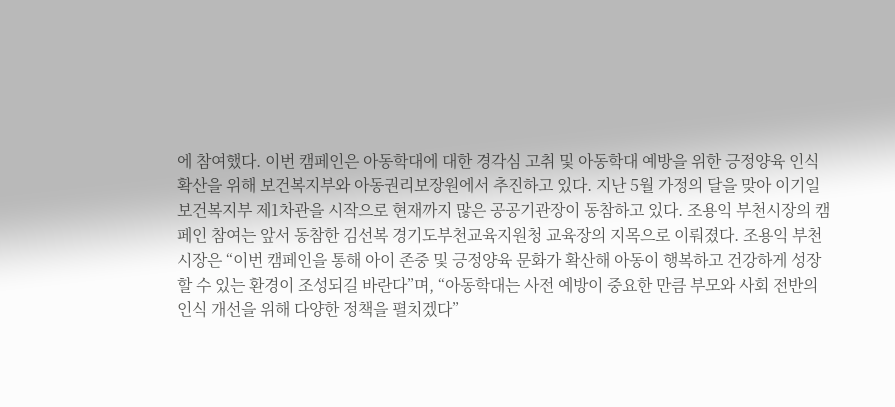에 참여했다. 이번 캠페인은 아동학대에 대한 경각심 고취 및 아동학대 예방을 위한 긍정양육 인식 확산을 위해 보건복지부와 아동권리보장원에서 추진하고 있다. 지난 5월 가정의 달을 맞아 이기일 보건복지부 제1차관을 시작으로 현재까지 많은 공공기관장이 동참하고 있다. 조용익 부천시장의 캠페인 참여는 앞서 동참한 김선복 경기도부천교육지원청 교육장의 지목으로 이뤄졌다. 조용익 부천시장은 “이번 캠페인을 통해 아이 존중 및 긍정양육 문화가 확산해 아동이 행복하고 건강하게 성장할 수 있는 환경이 조성되길 바란다”며, “아동학대는 사전 예방이 중요한 만큼 부모와 사회 전반의 인식 개선을 위해 다양한 정책을 펼치겠다”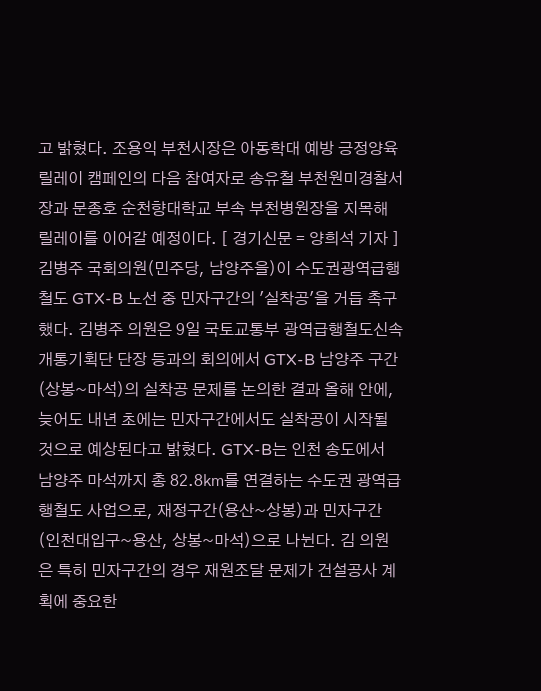고 밝혔다. 조용익 부천시장은 아동학대 예방 긍정양육 릴레이 캠페인의 다음 참여자로 송유철 부천원미경찰서장과 문종호 순천향대학교 부속 부천병원장을 지목해 릴레이를 이어갈 예정이다. [ 경기신문 = 양희석 기자 ]
김병주 국회의원(민주당, 남양주을)이 수도권광역급행철도 GTX-B 노선 중 민자구간의 '실착공'을 거듭 촉구했다. 김병주 의원은 9일 국토교통부 광역급행철도신속개통기획단 단장 등과의 회의에서 GTX-B 남양주 구간(상봉~마석)의 실착공 문제를 논의한 결과 올해 안에, 늦어도 내년 초에는 민자구간에서도 실착공이 시작될 것으로 예상된다고 밝혔다. GTX-B는 인천 송도에서 남양주 마석까지 총 82.8㎞를 연결하는 수도권 광역급행철도 사업으로, 재정구간(용산~상봉)과 민자구간(인천대입구~용산, 상봉~마석)으로 나뉜다. 김 의원은 특히 민자구간의 경우 재원조달 문제가 건설공사 계획에 중요한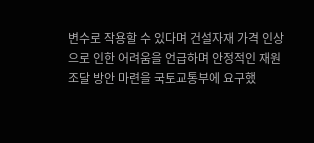변수로 작용할 수 있다며 건설자재 가격 인상으로 인한 어려움을 언급하며 안정적인 재원조달 방안 마련을 국토교통부에 요구했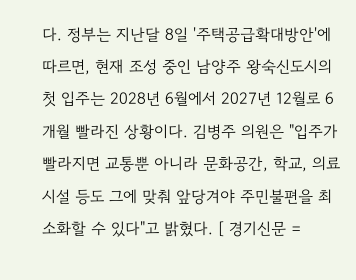다. 정부는 지난달 8일 '주택공급확대방안'에 따르면, 현재 조성 중인 남양주 왕숙신도시의 첫 입주는 2028년 6월에서 2027년 12월로 6개월 빨라진 상황이다. 김병주 의원은 "입주가 빨라지면 교통뿐 아니라 문화공간, 학교, 의료시설 등도 그에 맞춰 앞당겨야 주민불편을 최소화할 수 있다"고 밝혔다. [ 경기신문 =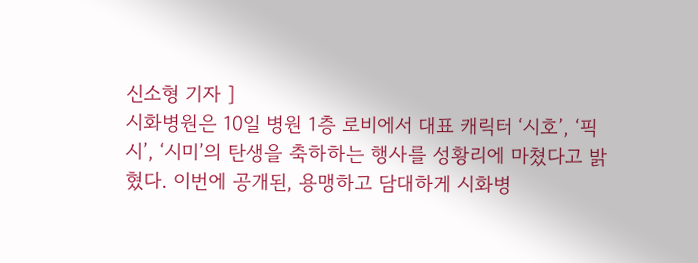신소형 기자 ]
시화병원은 10일 병원 1층 로비에서 대표 캐릭터 ‘시호’, ‘픽시’, ‘시미’의 탄생을 축하하는 행사를 성황리에 마쳤다고 밝혔다. 이번에 공개된, 용맹하고 담대하게 시화병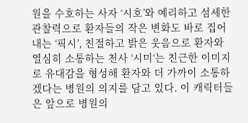원을 수호하는 사자 ‘시호’와 예리하고 섬세한 관찰력으로 환자들의 작은 변화도 바로 집어내는 ‘픽시’, 친절하고 밝은 웃음으로 환자와 열심히 소통하는 천사 ‘시미‘는 친근한 이미지로 유대감을 형성해 환자와 더 가까이 소통하겠다는 병원의 의지를 담고 있다. 이 캐릭터들은 앞으로 병원의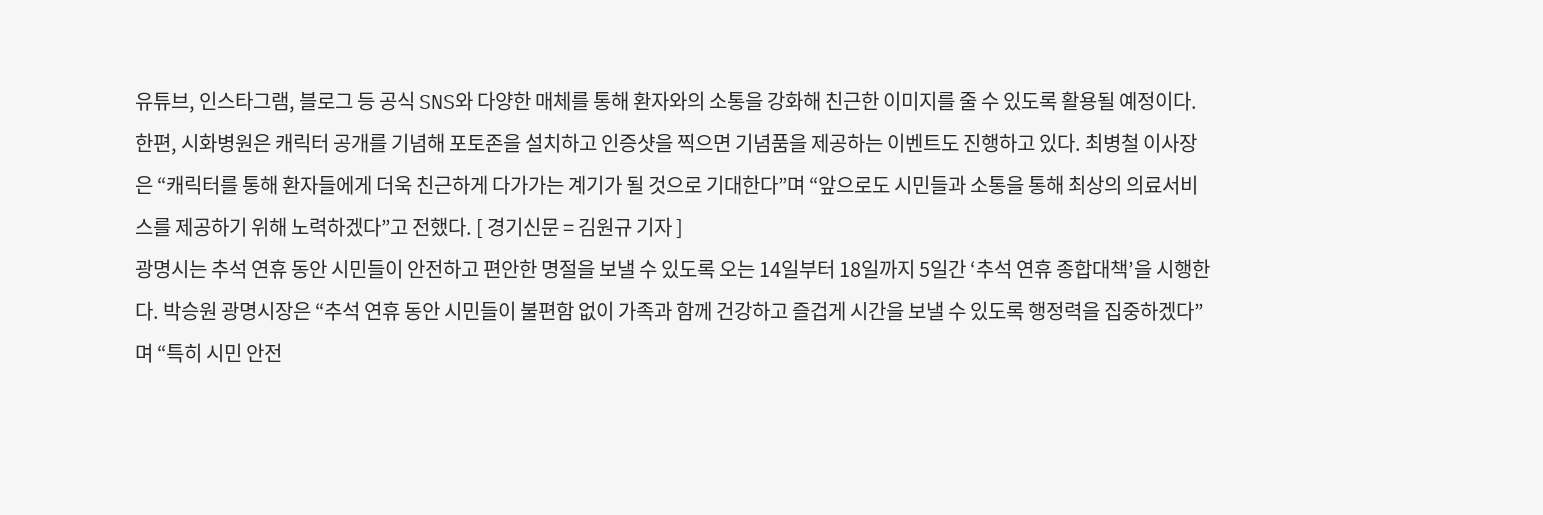유튜브, 인스타그램, 블로그 등 공식 SNS와 다양한 매체를 통해 환자와의 소통을 강화해 친근한 이미지를 줄 수 있도록 활용될 예정이다. 한편, 시화병원은 캐릭터 공개를 기념해 포토존을 설치하고 인증샷을 찍으면 기념품을 제공하는 이벤트도 진행하고 있다. 최병철 이사장은 “캐릭터를 통해 환자들에게 더욱 친근하게 다가가는 계기가 될 것으로 기대한다”며 “앞으로도 시민들과 소통을 통해 최상의 의료서비스를 제공하기 위해 노력하겠다”고 전했다. [ 경기신문 = 김원규 기자 ]
광명시는 추석 연휴 동안 시민들이 안전하고 편안한 명절을 보낼 수 있도록 오는 14일부터 18일까지 5일간 ‘추석 연휴 종합대책’을 시행한다. 박승원 광명시장은 “추석 연휴 동안 시민들이 불편함 없이 가족과 함께 건강하고 즐겁게 시간을 보낼 수 있도록 행정력을 집중하겠다”며 “특히 시민 안전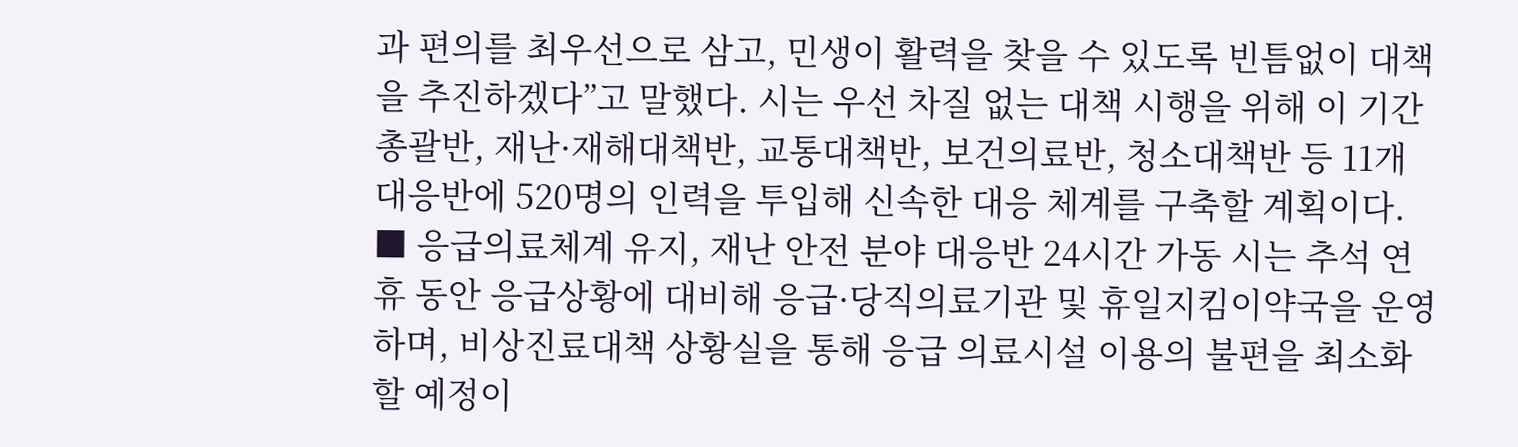과 편의를 최우선으로 삼고, 민생이 활력을 찾을 수 있도록 빈틈없이 대책을 추진하겠다”고 말했다. 시는 우선 차질 없는 대책 시행을 위해 이 기간 총괄반, 재난·재해대책반, 교통대책반, 보건의료반, 청소대책반 등 11개 대응반에 520명의 인력을 투입해 신속한 대응 체계를 구축할 계획이다. ■ 응급의료체계 유지, 재난 안전 분야 대응반 24시간 가동 시는 추석 연휴 동안 응급상황에 대비해 응급·당직의료기관 및 휴일지킴이약국을 운영하며, 비상진료대책 상황실을 통해 응급 의료시설 이용의 불편을 최소화할 예정이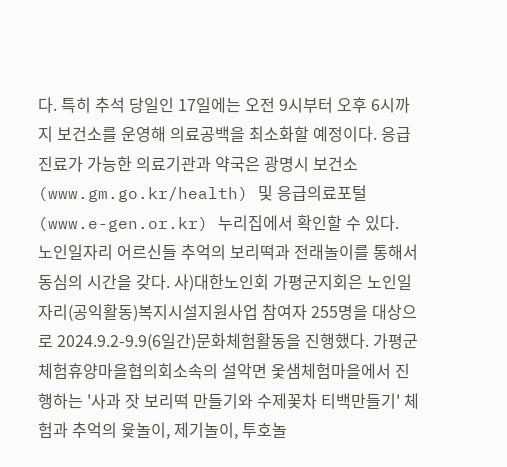다. 특히 추석 당일인 17일에는 오전 9시부터 오후 6시까지 보건소를 운영해 의료공백을 최소화할 예정이다. 응급 진료가 가능한 의료기관과 약국은 광명시 보건소(www.gm.go.kr/health) 및 응급의료포털(www.e-gen.or.kr) 누리집에서 확인할 수 있다.
노인일자리 어르신들 추억의 보리떡과 전래놀이를 통해서 동심의 시간을 갖다. 사)대한노인회 가평군지회은 노인일자리(공익활동)복지시설지원사업 참여자 255명을 대상으로 2024.9.2-9.9(6일간)문화체험활동을 진행했다. 가평군 체험휴양마을협의회소속의 설악면 옻샘체험마을에서 진행하는 '사과 잣 보리떡 만들기와 수제꽃차 티백만들기' 체험과 추억의 윷놀이, 제기놀이, 투호놀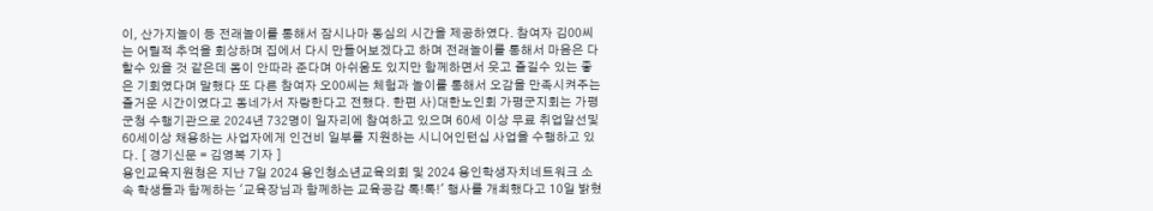이, 산가지놀이 등 전래놀이를 통해서 잠시나마 동심의 시간을 제공하였다. 참여자 김00씨는 어릴적 추억을 회상하며 집에서 다시 만들어보겠다고 하며 전래놀이를 통해서 마음은 다 할수 있을 것 같은데 몸이 안따라 준다며 아쉬움도 있지만 함께하면서 웃고 즐길수 있는 좋은 기회였다며 말했다 또 다른 참여자 오00씨는 체험과 놀이를 통해서 오감을 만족시켜주는 즐거운 시간이였다고 동네가서 자랑한다고 전했다. 한편 사)대한노인회 가평군지회는 가평군청 수행기관으로 2024년 732명이 일자리에 참여하고 있으며 60세 이상 무료 취업알선및 60세이상 채용하는 사업자에게 인건비 일부를 지원하는 시니어인턴십 사업을 수행하고 있다. [ 경기신문 = 김영복 기자 ]
용인교육지원청은 지난 7일 2024 용인청소년교육의회 및 2024 용인학생자치네트워크 소속 학생들과 함께하는 '교육장님과 함께하는 교육공감 톡!톡!' 행사를 개최했다고 10일 밝혔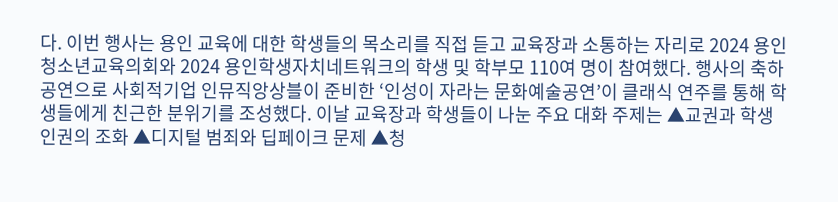다. 이번 행사는 용인 교육에 대한 학생들의 목소리를 직접 듣고 교육장과 소통하는 자리로 2024 용인청소년교육의회와 2024 용인학생자치네트워크의 학생 및 학부모 110여 명이 참여했다. 행사의 축하 공연으로 사회적기업 인뮤직앙상블이 준비한 ‘인성이 자라는 문화예술공연’이 클래식 연주를 통해 학생들에게 친근한 분위기를 조성했다. 이날 교육장과 학생들이 나눈 주요 대화 주제는 ▲교권과 학생 인권의 조화 ▲디지털 범죄와 딥페이크 문제 ▲청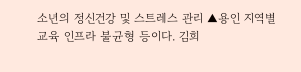소년의 정신건강 및 스트레스 관리 ▲용인 지역별 교육 인프라 불균형 등이다. 김희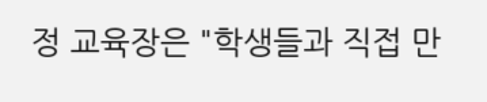정 교육장은 "학생들과 직접 만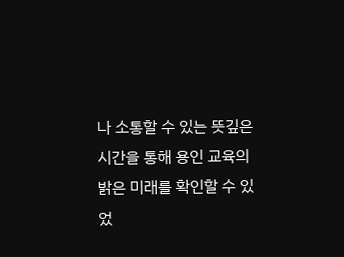나 소통할 수 있는 뜻깊은 시간을 통해 용인 교육의 밝은 미래를 확인할 수 있었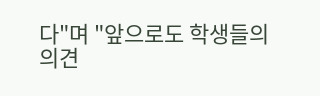다"며 "앞으로도 학생들의 의견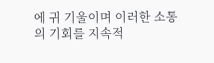에 귀 기울이며 이러한 소통의 기회를 지속적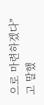으로 마련하겠다"고 말했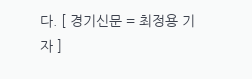다. [ 경기신문 = 최정용 기자 ]